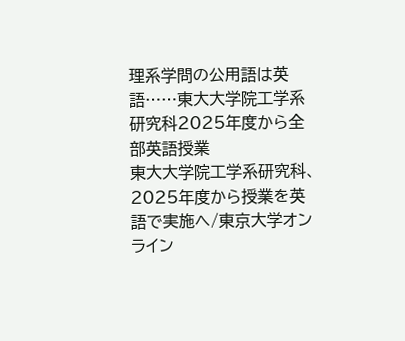理系学問の公用語は英語……東大大学院工学系研究科2025年度から全部英語授業
東大大学院工学系研究科、2025年度から授業を英語で実施へ/東京大学オンライン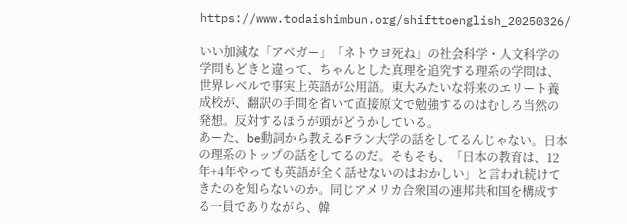https://www.todaishimbun.org/shifttoenglish_20250326/

いい加減な「アベガー」「ネトウヨ死ね」の社会科学・人文科学の学問もどきと違って、ちゃんとした真理を追究する理系の学問は、世界レベルで事実上英語が公用語。東大みたいな将来のエリート養成校が、翻訳の手間を省いて直接原文で勉強するのはむしろ当然の発想。反対するほうが頭がどうかしている。
あーた、be動詞から教えるFラン大学の話をしてるんじゃない。日本の理系のトップの話をしてるのだ。そもそも、「日本の教育は、12年+4年やっても英語が全く話せないのはおかしい」と言われ続けてきたのを知らないのか。同じアメリカ合衆国の連邦共和国を構成する一員でありながら、韓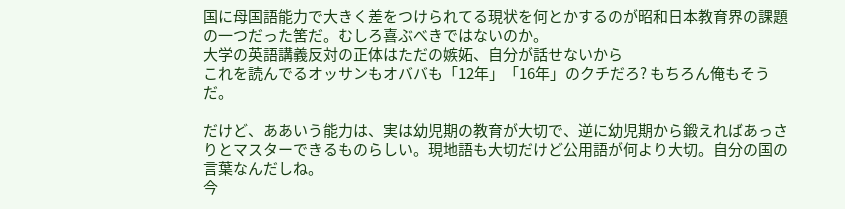国に母国語能力で大きく差をつけられてる現状を何とかするのが昭和日本教育界の課題の一つだった筈だ。むしろ喜ぶべきではないのか。
大学の英語講義反対の正体はただの嫉妬、自分が話せないから
これを読んでるオッサンもオババも「12年」「16年」のクチだろ? もちろん俺もそうだ。

だけど、ああいう能力は、実は幼児期の教育が大切で、逆に幼児期から鍛えればあっさりとマスターできるものらしい。現地語も大切だけど公用語が何より大切。自分の国の言葉なんだしね。
今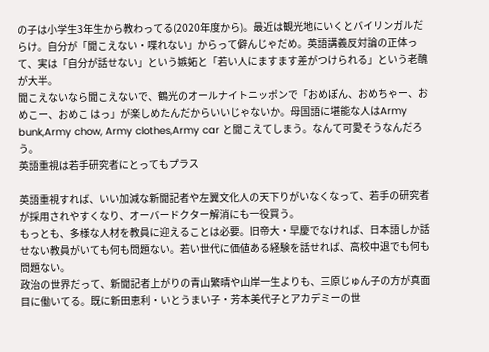の子は小学生3年生から教わってる(2020年度から)。最近は観光地にいくとバイリンガルだらけ。自分が「聞こえない・喋れない」からって僻んじゃだめ。英語講義反対論の正体って、実は「自分が話せない」という嫉妬と「若い人にますます差がつけられる」という老醜が大半。
聞こえないなら聞こえないで、鶴光のオールナイトニッポンで「おめぽん、おめちゃー、おめこー、おめこ はっ」が楽しめたんだからいいじゃないか。母国語に堪能な人はArmy bunk,Army chow, Army clothes,Army car と聞こえてしまう。なんて可愛そうなんだろう。
英語重視は若手研究者にとってもプラス

英語重視すれば、いい加減な新聞記者や左翼文化人の天下りがいなくなって、若手の研究者が採用されやすくなり、オーバードクター解消にも一役買う。
もっとも、多様な人材を教員に迎えることは必要。旧帝大・早慶でなければ、日本語しか話せない教員がいても何も問題ない。若い世代に価値ある経験を話せれば、高校中退でも何も問題ない。
政治の世界だって、新聞記者上がりの青山繁晴や山岸一生よりも、三原じゅん子の方が真面目に働いてる。既に新田恵利・いとうまい子・芳本美代子とアカデミーの世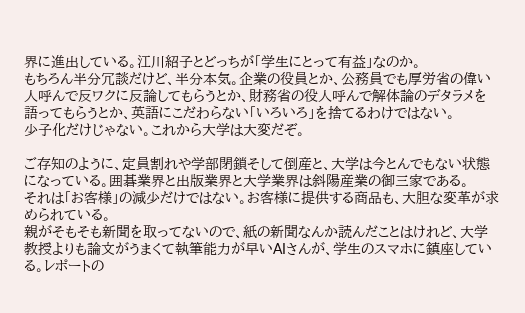界に進出している。江川紹子とどっちが「学生にとって有益」なのか。
もちろん半分冗談だけど、半分本気。企業の役員とか、公務員でも厚労省の偉い人呼んで反ワクに反論してもらうとか、財務省の役人呼んで解体論のデタラメを語ってもらうとか、英語にこだわらない「いろいろ」を捨てるわけではない。
少子化だけじゃない。これから大学は大変だぞ。

ご存知のように、定員割れや学部閉鎖そして倒産と、大学は今とんでもない状態になっている。囲碁業界と出版業界と大学業界は斜陽産業の御三家である。
それは「お客様」の減少だけではない。お客様に提供する商品も、大胆な変革が求められている。
親がそもそも新聞を取ってないので、紙の新聞なんか読んだことはけれど、大学教授よりも論文がうまくて執筆能力が早いAIさんが、学生のスマホに鎮座している。レポートの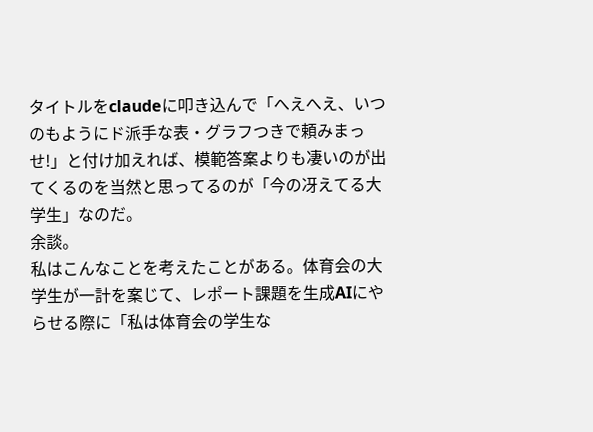タイトルをclaudeに叩き込んで「へえへえ、いつのもようにド派手な表・グラフつきで頼みまっせ!」と付け加えれば、模範答案よりも凄いのが出てくるのを当然と思ってるのが「今の冴えてる大学生」なのだ。
余談。
私はこんなことを考えたことがある。体育会の大学生が一計を案じて、レポート課題を生成AIにやらせる際に「私は体育会の学生な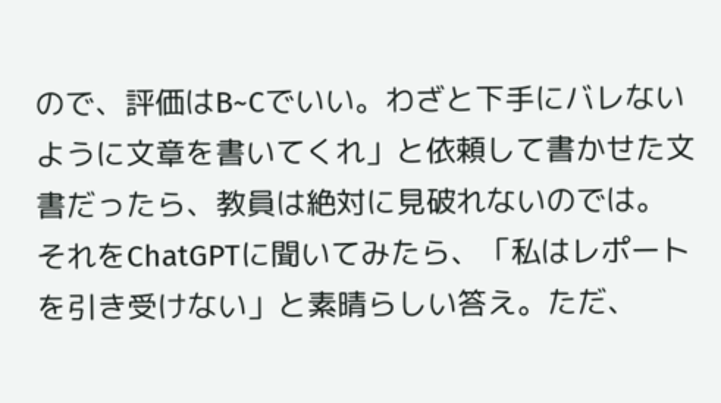ので、評価はB~Cでいい。わざと下手にバレないように文章を書いてくれ」と依頼して書かせた文書だったら、教員は絶対に見破れないのでは。
それをChatGPTに聞いてみたら、「私はレポートを引き受けない」と素晴らしい答え。ただ、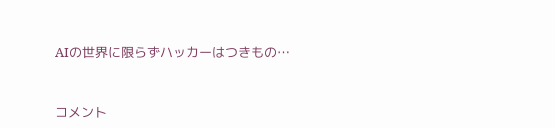AIの世界に限らずハッカーはつきもの…



コメント